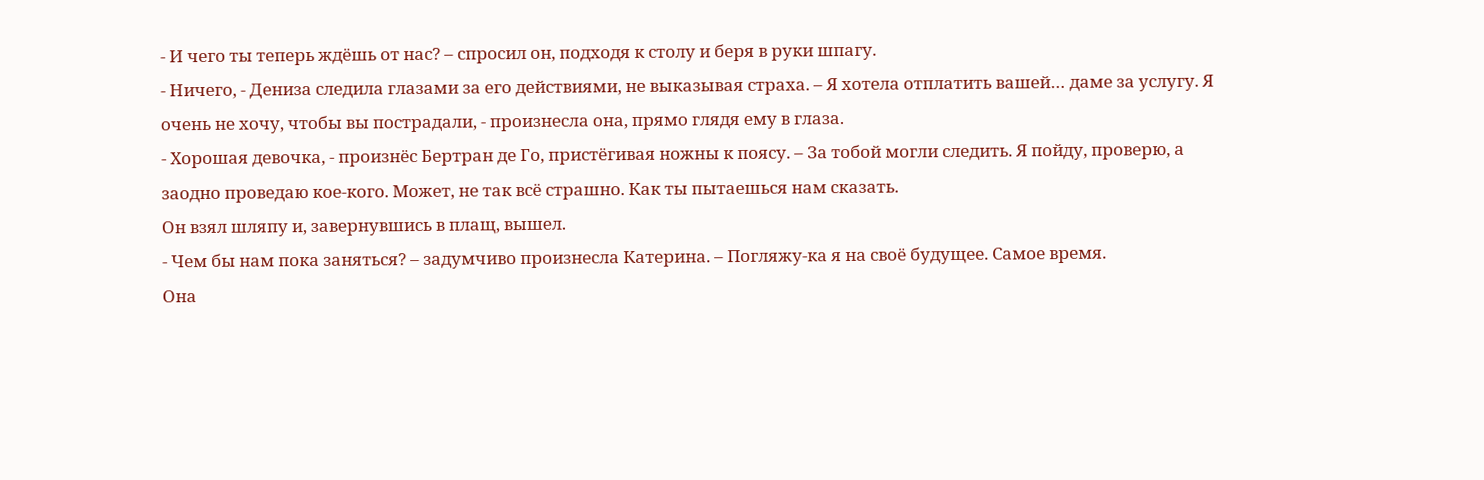- И чего ты теперь ждёшь от нас? – спросил он, подходя к столу и беря в руки шпагу.
- Ничего, - Дениза следила глазами за его действиями, не выказывая страха. – Я хотела отплатить вашей… даме за услугу. Я очень не хочу, чтобы вы пострадали, - произнесла она, прямо глядя ему в глаза.
- Хорошая девочка, - произнёс Бертран де Го, пристёгивая ножны к поясу. – За тобой могли следить. Я пойду, проверю, а заодно проведаю кое-кого. Может, не так всё страшно. Как ты пытаешься нам сказать.
Он взял шляпу и, завернувшись в плащ, вышел.
- Чем бы нам пока заняться? – задумчиво произнесла Катерина. – Погляжу-ка я на своё будущее. Самое время.
Она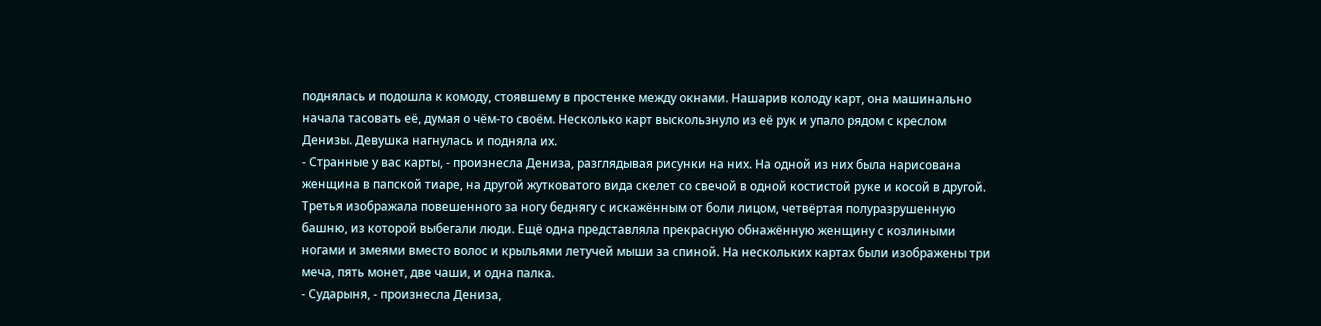поднялась и подошла к комоду, стоявшему в простенке между окнами. Нашарив колоду карт, она машинально начала тасовать её, думая о чём-то своём. Несколько карт выскользнуло из её рук и упало рядом с креслом Денизы. Девушка нагнулась и подняла их.
- Странные у вас карты, - произнесла Дениза, разглядывая рисунки на них. На одной из них была нарисована женщина в папской тиаре, на другой жутковатого вида скелет со свечой в одной костистой руке и косой в другой. Третья изображала повешенного за ногу беднягу с искажённым от боли лицом, четвёртая полуразрушенную башню, из которой выбегали люди. Ещё одна представляла прекрасную обнажённую женщину с козлиными ногами и змеями вместо волос и крыльями летучей мыши за спиной. На нескольких картах были изображены три меча, пять монет, две чаши, и одна палка.
- Сударыня, - произнесла Дениза,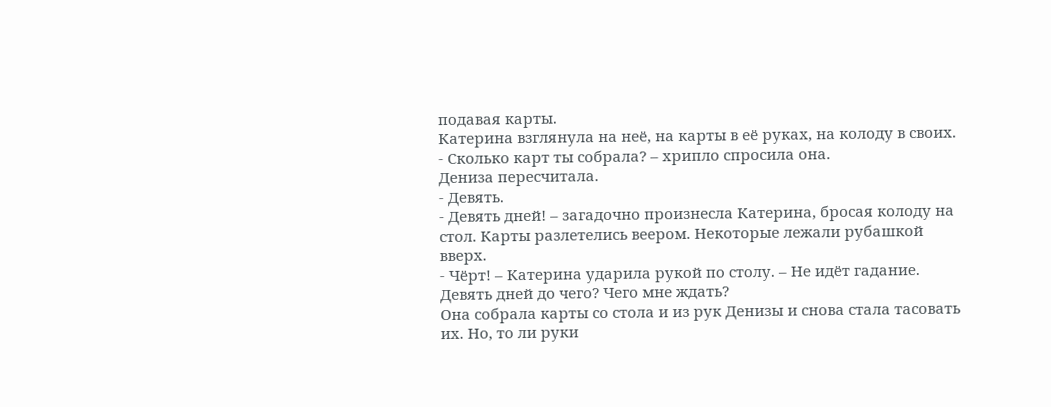подавая карты.
Катерина взглянула на неё, на карты в её руках, на колоду в своих.
- Сколько карт ты собрала? – хрипло спросила она.
Дениза пересчитала.
- Девять.
- Девять дней! – загадочно произнесла Катерина, бросая колоду на стол. Карты разлетелись веером. Некоторые лежали рубашкой вверх.
- Чёрт! – Катерина ударила рукой по столу. – Не идёт гадание. Девять дней до чего? Чего мне ждать?
Она собрала карты со стола и из рук Денизы и снова стала тасовать их. Но, то ли руки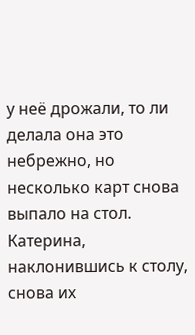у неё дрожали, то ли делала она это небрежно, но несколько карт снова выпало на стол. Катерина, наклонившись к столу, снова их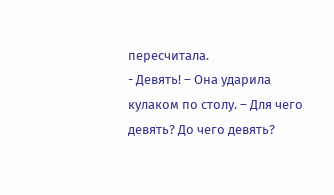пересчитала.
- Девять! – Она ударила кулаком по столу. – Для чего девять? До чего девять?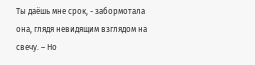Ты даёшь мне срок, - забормотала она, глядя невидящим взглядом на свечу. – Но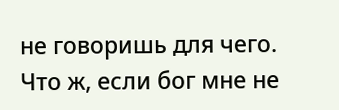не говоришь для чего. Что ж, если бог мне не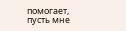помогает, пусть мне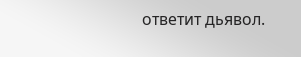ответит дьявол.